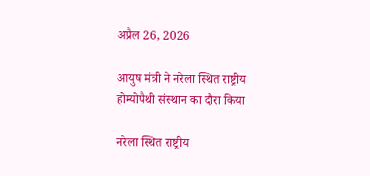अप्रैल 26, 2026

आयुष मंत्री ने नरेला स्थित राष्ट्रीय होम्योपैथी संस्थान का दौरा किया

नरेला स्थित राष्ट्रीय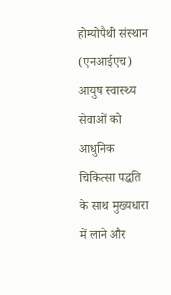होम्योपैथी संस्थान (एनआईएच) आयुष स्वास्थ्य सेवाओं को आधुनिक चिकित्सा पद्धति के साथ मुख्यधारा में लाने और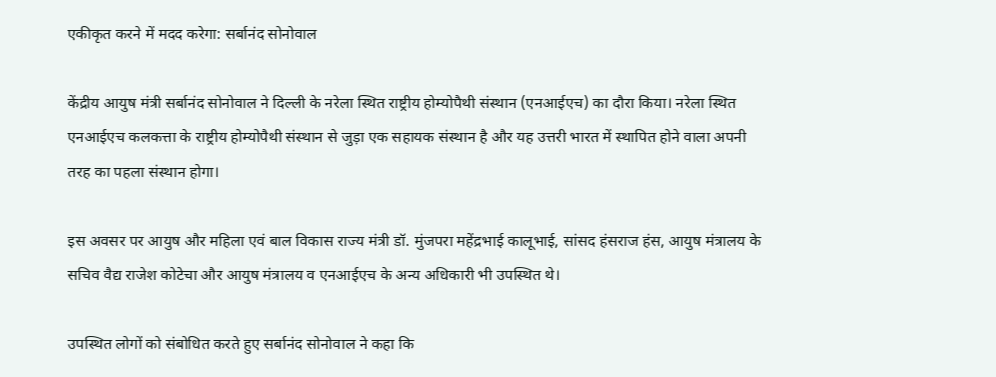एकीकृत करने में मदद करेगा: सर्बानंद सोनोवाल

केंद्रीय आयुष मंत्री सर्बानंद सोनोवाल ने दिल्ली के नरेला स्थित राष्ट्रीय होम्योपैथी संस्थान (एनआईएच) का दौरा किया। नरेला स्थित एनआईएच कलकत्ता के राष्ट्रीय होम्योपैथी संस्थान से जुड़ा एक सहायक संस्थान है और यह उत्तरी भारत में स्थापित होने वाला अपनी तरह का पहला संस्थान होगा।

इस अवसर पर आयुष और महिला एवं बाल विकास राज्य मंत्री डॉ. मुंजपरा महेंद्रभाई कालूभाई, सांसद हंसराज हंस, आयुष मंत्रालय के सचिव वैद्य राजेश कोटेचा और आयुष मंत्रालय व एनआईएच के अन्य अधिकारी भी उपस्थित थे।

उपस्थित लोगों को संबोधित करते हुए सर्बानंद सोनोवाल ने कहा कि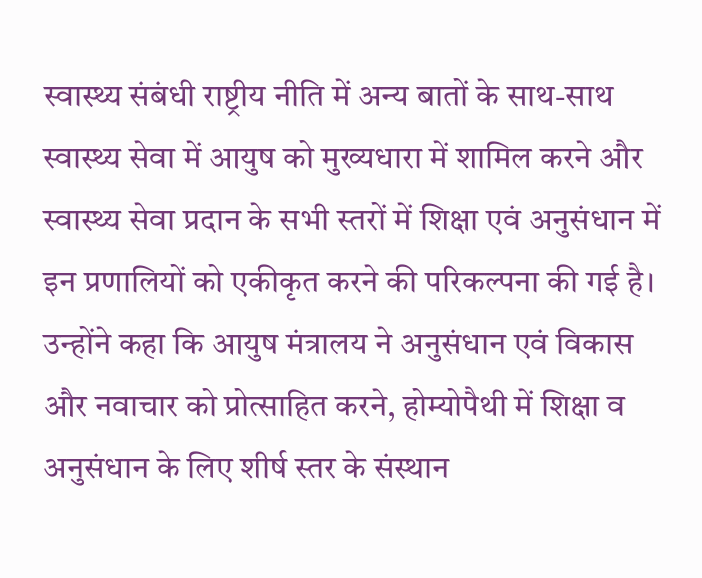स्वास्थ्य संबंधी राष्ट्रीय नीति में अन्य बातों के साथ-साथ स्वास्थ्य सेवा में आयुष को मुख्यधारा में शामिल करने और स्वास्थ्य सेवा प्रदान के सभी स्तरों में शिक्षा एवं अनुसंधान में इन प्रणालियों को एकीकृत करने की परिकल्पना की गई है। उन्होंने कहा कि आयुष मंत्रालय ने अनुसंधान एवं विकास और नवाचार को प्रोत्साहित करने, होम्योपैथी में शिक्षा व अनुसंधान के लिए शीर्ष स्तर के संस्थान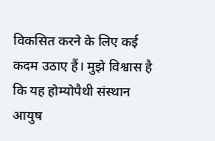विकसित करने के लिए कई कदम उठाए हैं। मुझे विश्वास है कि यह होम्योपैथी संस्थान आयुष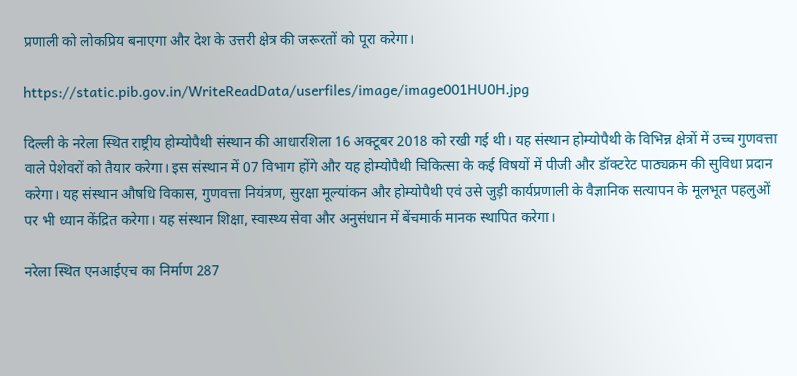प्रणाली को लोकप्रिय बनाएगा और देश के उत्तरी क्षेत्र की जरूरतों को पूरा करेगा।

https://static.pib.gov.in/WriteReadData/userfiles/image/image001HU0H.jpg

दिल्ली के नरेला स्थित राष्ट्रीय होम्योपैथी संस्थान की आधारशिला 16 अक्टूबर 2018 को रखी गई थी। यह संस्थान होम्योपैथी के विभिन्न क्षेत्रों में उच्च गुणवत्ता वाले पेशेवरों को तैयार करेगा। इस संस्थान में 07 विभाग होंगे और यह होम्योपैथी चिकित्सा के कई विषयों में पीजी और डॉक्टरेट पाठ्यक्रम की सुविधा प्रदान करेगा। यह संस्थान औषधि विकास, गुणवत्ता नियंत्रण, सुरक्षा मूल्यांकन और होम्योपैथी एवं उसे जुड़ी कार्यप्रणाली के वैज्ञानिक सत्यापन के मूलभूत पहलुओं पर भी ध्यान केंद्रित करेगा। यह संस्थान शिक्षा, स्वास्थ्य सेवा और अनुसंधान में बेंचमार्क मानक स्थापित करेगा।

नरेला स्थित एनआईएच का निर्माण 287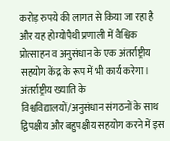करोड़ रुपये की लागत से किया जा रहा है और यह होम्योपैथी प्रणाली में वैश्विक प्रोत्साहन व अनुसंधान के एक अंतर्राष्ट्रीय सहयोग केंद्र के रूप में भी कार्य करेगा। अंतर्राष्ट्रीय ख्याति के विश्वविद्यालयों/अनुसंधान संगठनों के साथ द्विपक्षीय और बहुपक्षीय सहयोग करने में इस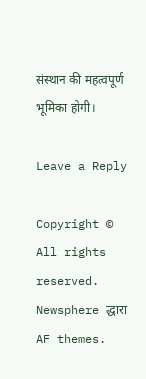संस्थान की महत्वपूर्ण भूमिका होगी।

Leave a Reply

Copyright © All rights reserved. Newsphere द्धारा AF themes.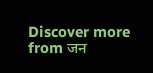Discover more from जन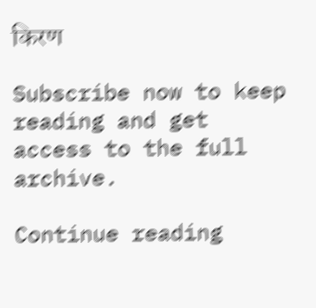किरण

Subscribe now to keep reading and get access to the full archive.

Continue reading